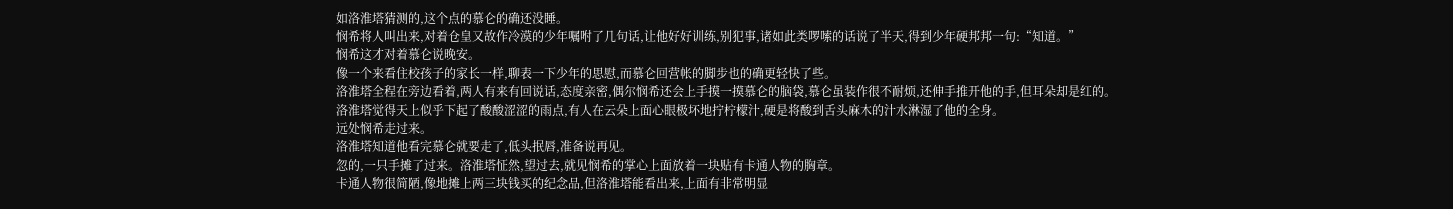如洛淮塔猜测的,这个点的慕仑的确还没睡。
悯希将人叫出来,对着仓皇又故作冷漠的少年嘱咐了几句话,让他好好训练,别犯事,诸如此类啰嗦的话说了半天,得到少年硬邦邦一句:“知道。”
悯希这才对着慕仑说晚安。
像一个来看住校孩子的家长一样,聊表一下少年的思慰,而慕仑回营帐的脚步也的确更轻快了些。
洛淮塔全程在旁边看着,两人有来有回说话,态度亲密,偶尔悯希还会上手摸一摸慕仑的脑袋,慕仑虽装作很不耐烦,还伸手推开他的手,但耳朵却是红的。
洛淮塔觉得天上似乎下起了酸酸涩涩的雨点,有人在云朵上面心眼极坏地拧柠檬汁,硬是将酸到舌头麻木的汁水淋湿了他的全身。
远处悯希走过来。
洛淮塔知道他看完慕仑就要走了,低头抿唇,准备说再见。
忽的,一只手摊了过来。洛淮塔怔然,望过去,就见悯希的掌心上面放着一块贴有卡通人物的胸章。
卡通人物很简陋,像地摊上两三块钱买的纪念品,但洛淮塔能看出来,上面有非常明显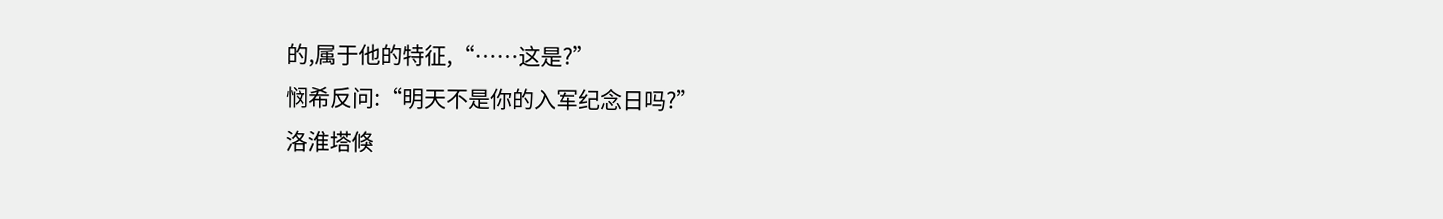的,属于他的特征,“……这是?”
悯希反问:“明天不是你的入军纪念日吗?”
洛淮塔倏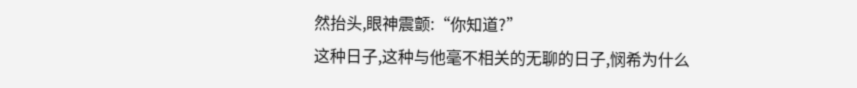然抬头,眼神震颤:“你知道?”
这种日子,这种与他毫不相关的无聊的日子,悯希为什么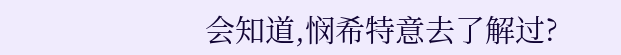会知道,悯希特意去了解过?